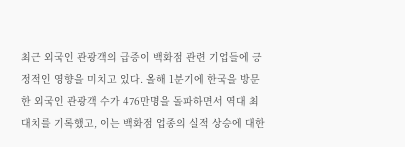최근 외국인 관광객의 급증이 백화점 관련 기업들에 긍정적인 영향을 미치고 있다. 올해 1분기에 한국을 방문한 외국인 관광객 수가 476만명을 돌파하면서 역대 최대치를 기록했고, 이는 백화점 업종의 실적 상승에 대한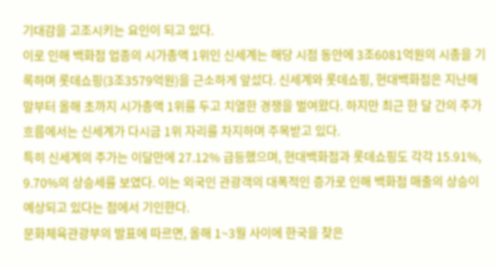기대감을 고조시키는 요인이 되고 있다.
이로 인해 백화점 업종의 시가총액 1위인 신세계는 해당 시점 동안에 3조6081억원의 시총을 기록하며 롯데쇼핑(3조3579억원)을 근소하게 앞섰다. 신세계와 롯데쇼핑, 현대백화점은 지난해 말부터 올해 초까지 시가총액 1위를 두고 치열한 경쟁을 벌여왔다. 하지만 최근 한 달 간의 주가 흐름에서는 신세계가 다시금 1위 자리를 차지하며 주목받고 있다.
특히 신세계의 주가는 이달만에 27.12% 급등했으며, 현대백화점과 롯데쇼핑도 각각 15.91%, 9.70%의 상승세를 보였다. 이는 외국인 관광객의 대폭적인 증가로 인해 백화점 매출의 상승이 예상되고 있다는 점에서 기인한다.
문화체육관광부의 발표에 따르면, 올해 1~3월 사이에 한국을 찾은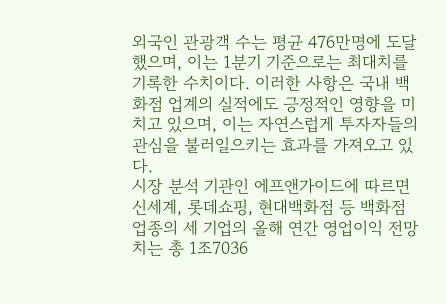외국인 관광객 수는 평균 476만명에 도달했으며, 이는 1분기 기준으로는 최대치를 기록한 수치이다. 이러한 사항은 국내 백화점 업계의 실적에도 긍정적인 영향을 미치고 있으며, 이는 자연스럽게 투자자들의 관심을 불러일으키는 효과를 가져오고 있다.
시장 분석 기관인 에프앤가이드에 따르면 신세계, 롯데쇼핑, 현대백화점 등 백화점 업종의 세 기업의 올해 연간 영업이익 전망치는 총 1조7036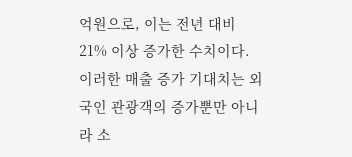억원으로, 이는 전년 대비 21% 이상 증가한 수치이다. 이러한 매출 증가 기대치는 외국인 관광객의 증가뿐만 아니라 소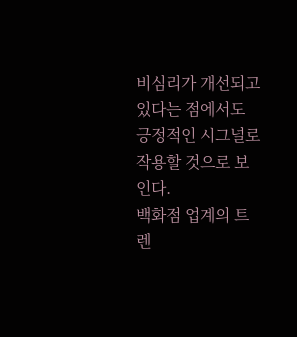비심리가 개선되고 있다는 점에서도 긍정적인 시그널로 작용할 것으로 보인다.
백화점 업계의 트렌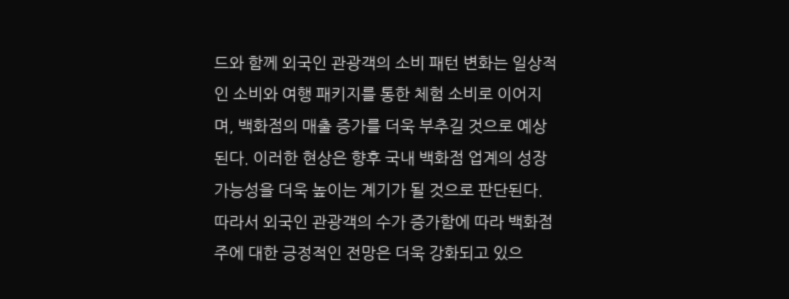드와 함께 외국인 관광객의 소비 패턴 변화는 일상적인 소비와 여행 패키지를 통한 체험 소비로 이어지며, 백화점의 매출 증가를 더욱 부추길 것으로 예상된다. 이러한 현상은 향후 국내 백화점 업계의 성장 가능성을 더욱 높이는 계기가 될 것으로 판단된다.
따라서 외국인 관광객의 수가 증가함에 따라 백화점주에 대한 긍정적인 전망은 더욱 강화되고 있으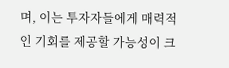며, 이는 투자자들에게 매력적인 기회를 제공할 가능성이 크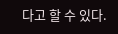다고 할 수 있다.